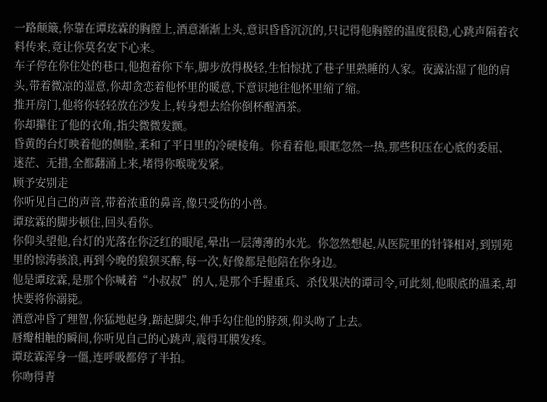一路颠簸,你靠在谭玹霖的胸膛上,酒意渐渐上头,意识昏昏沉沉的,只记得他胸膛的温度很稳,心跳声隔着衣料传来,竟让你莫名安下心来。
车子停在你住处的巷口,他抱着你下车,脚步放得极轻,生怕惊扰了巷子里熟睡的人家。夜露沾湿了他的肩头,带着微凉的湿意,你却贪恋着他怀里的暖意,下意识地往他怀里缩了缩。
推开房门,他将你轻轻放在沙发上,转身想去给你倒杯醒酒茶。
你却攥住了他的衣角,指尖微微发颤。
昏黄的台灯映着他的侧脸,柔和了平日里的冷硬棱角。你看着他,眼眶忽然一热,那些积压在心底的委屈、迷茫、无措,全都翻涌上来,堵得你喉咙发紧。
顾予安别走
你听见自己的声音,带着浓重的鼻音,像只受伤的小兽。
谭玹霖的脚步顿住,回头看你。
你仰头望他,台灯的光落在你泛红的眼尾,晕出一层薄薄的水光。你忽然想起,从医院里的针锋相对,到别苑里的惊涛骇浪,再到今晚的狼狈买醉,每一次,好像都是他陪在你身边。
他是谭玹霖,是那个你喊着“小叔叔”的人,是那个手握重兵、杀伐果决的谭司令,可此刻,他眼底的温柔,却快要将你溺毙。
酒意冲昏了理智,你猛地起身,踮起脚尖,伸手勾住他的脖颈,仰头吻了上去。
唇瓣相触的瞬间,你听见自己的心跳声,震得耳膜发疼。
谭玹霖浑身一僵,连呼吸都停了半拍。
你吻得青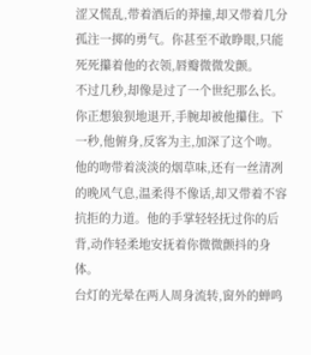涩又慌乱,带着酒后的莽撞,却又带着几分孤注一掷的勇气。你甚至不敢睁眼,只能死死攥着他的衣领,唇瓣微微发颤。
不过几秒,却像是过了一个世纪那么长。
你正想狼狈地退开,手腕却被他攥住。下一秒,他俯身,反客为主,加深了这个吻。
他的吻带着淡淡的烟草味,还有一丝清冽的晚风气息,温柔得不像话,却又带着不容抗拒的力道。他的手掌轻轻抚过你的后背,动作轻柔地安抚着你微微颤抖的身体。
台灯的光晕在两人周身流转,窗外的蝉鸣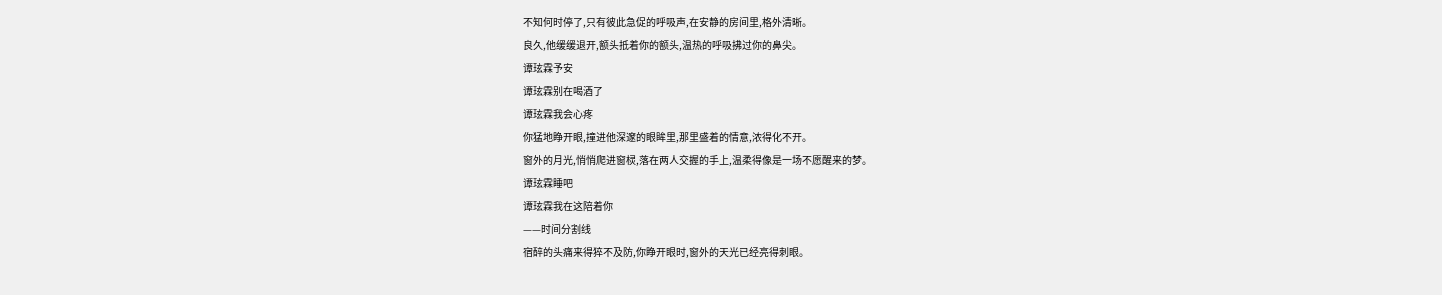不知何时停了,只有彼此急促的呼吸声,在安静的房间里,格外清晰。
良久,他缓缓退开,额头抵着你的额头,温热的呼吸拂过你的鼻尖。
谭玹霖予安
谭玹霖别在喝酒了
谭玹霖我会心疼
你猛地睁开眼,撞进他深邃的眼眸里,那里盛着的情意,浓得化不开。
窗外的月光,悄悄爬进窗棂,落在两人交握的手上,温柔得像是一场不愿醒来的梦。
谭玹霖睡吧
谭玹霖我在这陪着你
——时间分割线
宿醉的头痛来得猝不及防,你睁开眼时,窗外的天光已经亮得刺眼。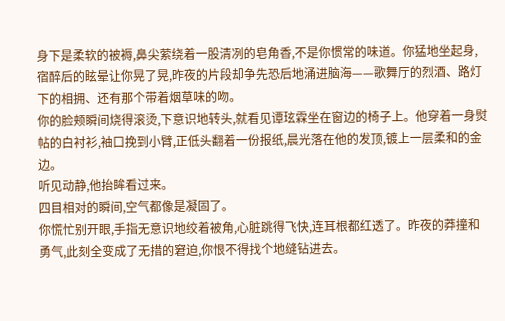身下是柔软的被褥,鼻尖萦绕着一股清冽的皂角香,不是你惯常的味道。你猛地坐起身,宿醉后的眩晕让你晃了晃,昨夜的片段却争先恐后地涌进脑海——歌舞厅的烈酒、路灯下的相拥、还有那个带着烟草味的吻。
你的脸颊瞬间烧得滚烫,下意识地转头,就看见谭玹霖坐在窗边的椅子上。他穿着一身熨帖的白衬衫,袖口挽到小臂,正低头翻着一份报纸,晨光落在他的发顶,镀上一层柔和的金边。
听见动静,他抬眸看过来。
四目相对的瞬间,空气都像是凝固了。
你慌忙别开眼,手指无意识地绞着被角,心脏跳得飞快,连耳根都红透了。昨夜的莽撞和勇气,此刻全变成了无措的窘迫,你恨不得找个地缝钻进去。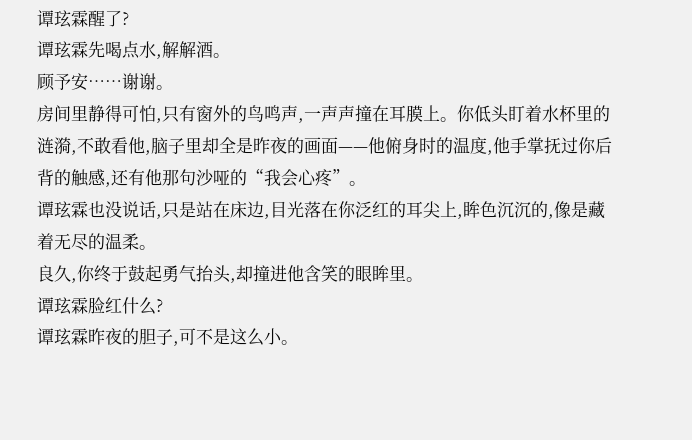谭玹霖醒了?
谭玹霖先喝点水,解解酒。
顾予安……谢谢。
房间里静得可怕,只有窗外的鸟鸣声,一声声撞在耳膜上。你低头盯着水杯里的涟漪,不敢看他,脑子里却全是昨夜的画面——他俯身时的温度,他手掌抚过你后背的触感,还有他那句沙哑的“我会心疼”。
谭玹霖也没说话,只是站在床边,目光落在你泛红的耳尖上,眸色沉沉的,像是藏着无尽的温柔。
良久,你终于鼓起勇气抬头,却撞进他含笑的眼眸里。
谭玹霖脸红什么?
谭玹霖昨夜的胆子,可不是这么小。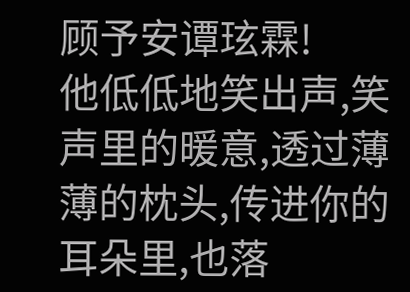顾予安谭玹霖!
他低低地笑出声,笑声里的暖意,透过薄薄的枕头,传进你的耳朵里,也落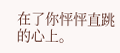在了你怦怦直跳的心上。